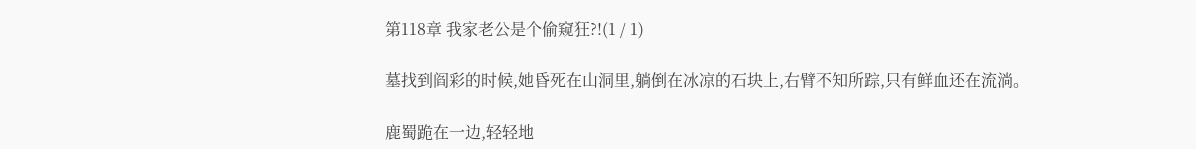第118章 我家老公是个偷窥狂?!(1 / 1)

墓找到阎彩的时候,她昏死在山洞里,躺倒在冰凉的石块上,右臂不知所踪,只有鲜血还在流淌。

鹿蜀跪在一边,轻轻地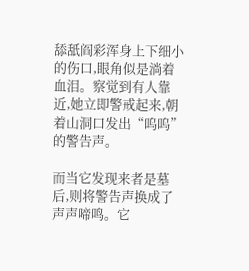舔舐阎彩浑身上下细小的伤口,眼角似是淌着血泪。察觉到有人靠近,她立即警戒起来,朝着山洞口发出“呜呜”的警告声。

而当它发现来者是墓后,则将警告声换成了声声啼鸣。它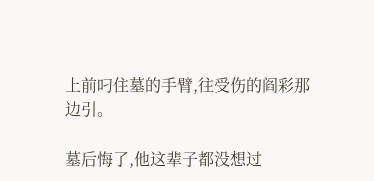上前叼住墓的手臂,往受伤的阎彩那边引。

墓后悔了,他这辈子都没想过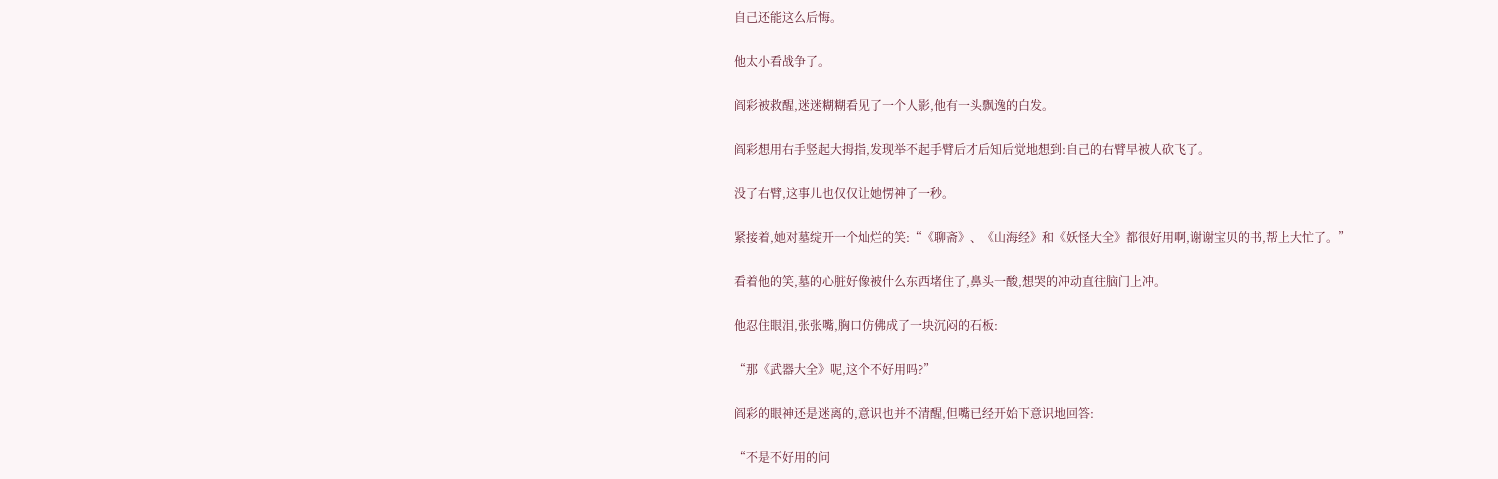自己还能这么后悔。

他太小看战争了。

阎彩被救醒,迷迷糊糊看见了一个人影,他有一头飘逸的白发。

阎彩想用右手竖起大拇指,发现举不起手臂后才后知后觉地想到:自己的右臂早被人砍飞了。

没了右臂,这事儿也仅仅让她愣神了一秒。

紧接着,她对墓绽开一个灿烂的笑:“《聊斋》、《山海经》和《妖怪大全》都很好用啊,谢谢宝贝的书,帮上大忙了。”

看着他的笑,墓的心脏好像被什么东西堵住了,鼻头一酸,想哭的冲动直往脑门上冲。

他忍住眼泪,张张嘴,胸口仿佛成了一块沉闷的石板:

“那《武器大全》呢,这个不好用吗?”

阎彩的眼神还是迷离的,意识也并不清醒,但嘴已经开始下意识地回答:

“不是不好用的问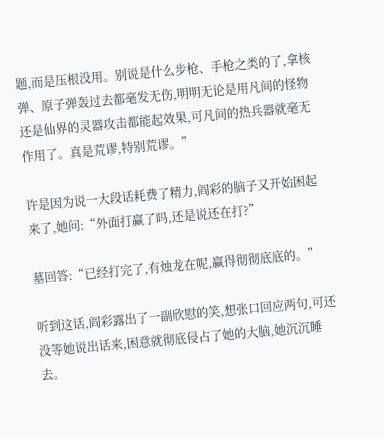题,而是压根没用。别说是什么步枪、手枪之类的了,拿核弹、原子弹轰过去都毫发无伤,明明无论是用凡间的怪物还是仙界的灵器攻击都能起效果,可凡间的热兵器就毫无作用了。真是荒谬,特别荒谬。”

许是因为说一大段话耗费了精力,阎彩的脑子又开始困起来了,她问:“外面打赢了吗,还是说还在打?”

墓回答:“已经打完了,有烛龙在呢,赢得彻彻底底的。”

听到这话,阎彩露出了一副欣慰的笑,想张口回应两句,可还没等她说出话来,困意就彻底侵占了她的大脑,她沉沉睡去。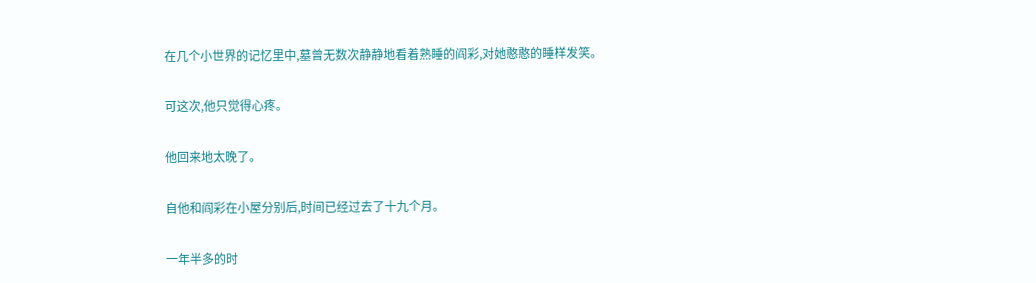在几个小世界的记忆里中,墓曾无数次静静地看着熟睡的阎彩,对她憨憨的睡样发笑。

可这次,他只觉得心疼。

他回来地太晚了。

自他和阎彩在小屋分别后,时间已经过去了十九个月。

一年半多的时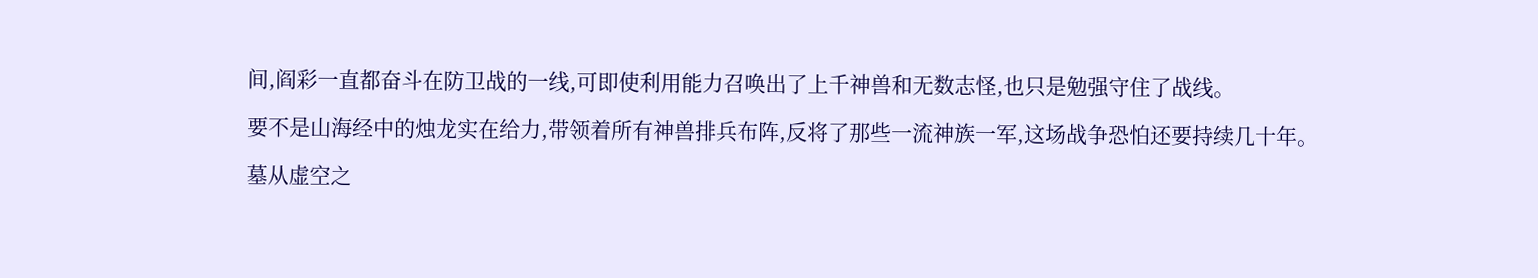间,阎彩一直都奋斗在防卫战的一线,可即使利用能力召唤出了上千神兽和无数志怪,也只是勉强守住了战线。

要不是山海经中的烛龙实在给力,带领着所有神兽排兵布阵,反将了那些一流神族一军,这场战争恐怕还要持续几十年。

墓从虚空之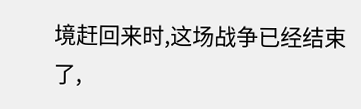境赶回来时,这场战争已经结束了,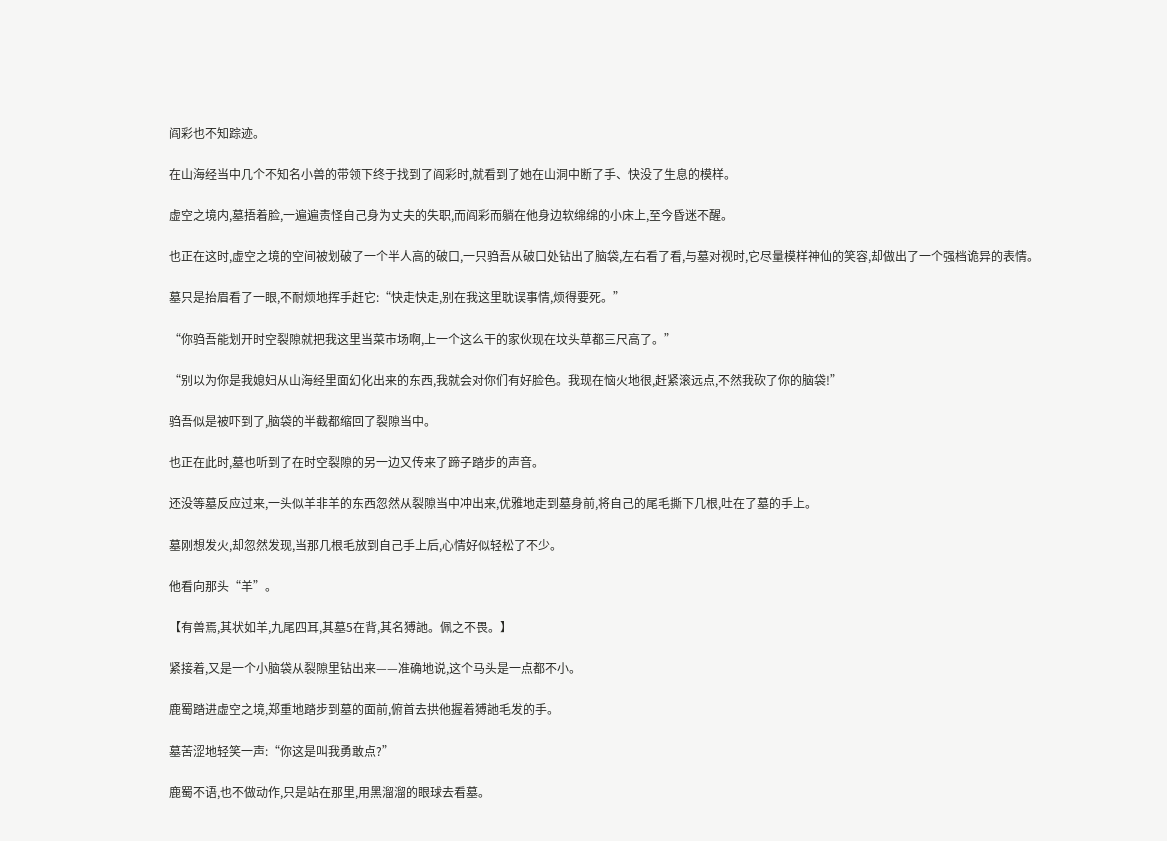阎彩也不知踪迹。

在山海经当中几个不知名小兽的带领下终于找到了阎彩时,就看到了她在山洞中断了手、快没了生息的模样。

虚空之境内,墓捂着脸,一遍遍责怪自己身为丈夫的失职,而阎彩而躺在他身边软绵绵的小床上,至今昏迷不醒。

也正在这时,虚空之境的空间被划破了一个半人高的破口,一只驺吾从破口处钻出了脑袋,左右看了看,与墓对视时,它尽量模样神仙的笑容,却做出了一个强档诡异的表情。

墓只是抬眉看了一眼,不耐烦地挥手赶它:“快走快走,别在我这里耽误事情,烦得要死。”

“你驺吾能划开时空裂隙就把我这里当菜市场啊,上一个这么干的家伙现在坟头草都三尺高了。”

“别以为你是我媳妇从山海经里面幻化出来的东西,我就会对你们有好脸色。我现在恼火地很,赶紧滚远点,不然我砍了你的脑袋!”

驺吾似是被吓到了,脑袋的半截都缩回了裂隙当中。

也正在此时,墓也听到了在时空裂隙的另一边又传来了蹄子踏步的声音。

还没等墓反应过来,一头似羊非羊的东西忽然从裂隙当中冲出来,优雅地走到墓身前,将自己的尾毛撕下几根,吐在了墓的手上。

墓刚想发火,却忽然发现,当那几根毛放到自己手上后,心情好似轻松了不少。

他看向那头“羊”。

【有兽焉,其状如羊,九尾四耳,其墓5在背,其名猼訑。佩之不畏。】

紧接着,又是一个小脑袋从裂隙里钻出来——准确地说,这个马头是一点都不小。

鹿蜀踏进虚空之境,郑重地踏步到墓的面前,俯首去拱他握着猼訑毛发的手。

墓苦涩地轻笑一声:“你这是叫我勇敢点?”

鹿蜀不语,也不做动作,只是站在那里,用黑溜溜的眼球去看墓。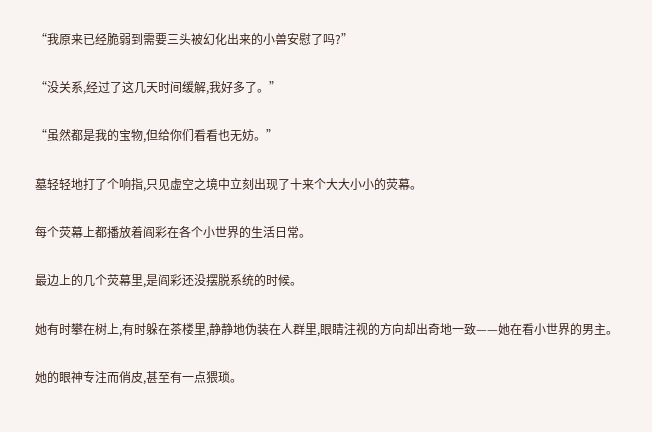“我原来已经脆弱到需要三头被幻化出来的小兽安慰了吗?”

“没关系,经过了这几天时间缓解,我好多了。”

“虽然都是我的宝物,但给你们看看也无妨。”

墓轻轻地打了个响指,只见虚空之境中立刻出现了十来个大大小小的荧幕。

每个荧幕上都播放着阎彩在各个小世界的生活日常。

最边上的几个荧幕里,是阎彩还没摆脱系统的时候。

她有时攀在树上,有时躲在茶楼里,静静地伪装在人群里,眼睛注视的方向却出奇地一致——她在看小世界的男主。

她的眼神专注而俏皮,甚至有一点猥琐。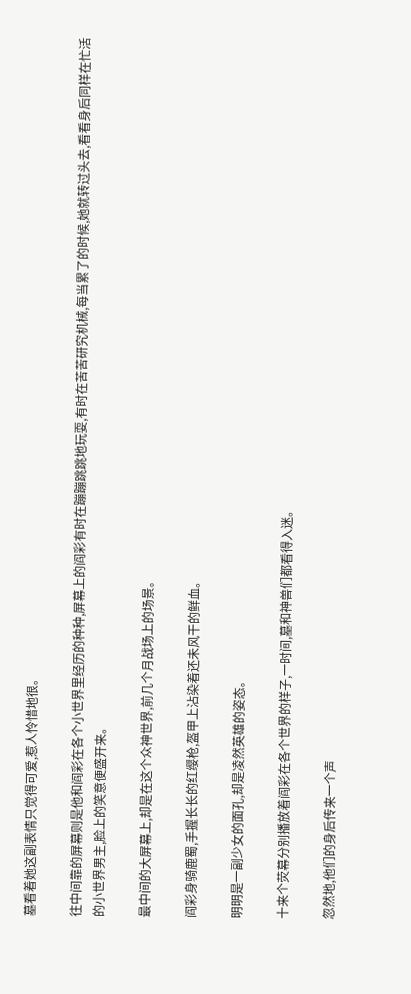墓看着她这副表情只觉得可爱,惹人怜惜地很。

往中间靠的屏幕则是他和阎彩在各个小世界里经历的种种,屏幕上的阎彩有时在蹦蹦跳跳地玩耍,有时在苦苦研究机械,每当累了的时候,她就转过头去,看看身后同样在忙活的小世界男主,脸上的笑意便盛开来。

最中间的大屏幕上,却是在这个众神世界,前几个月战场上的场景。

阎彩身骑鹿蜀,手握长长的红缨枪,盔甲上沾染着还未风干的鲜血。

明明是一副少女的面孔,却是凌然英雄的姿态。

十来个荧幕分别播放着阎彩在各个世界的样子,一时间,墓和神兽们都看得入迷。

忽然地,他们的身后传来一个声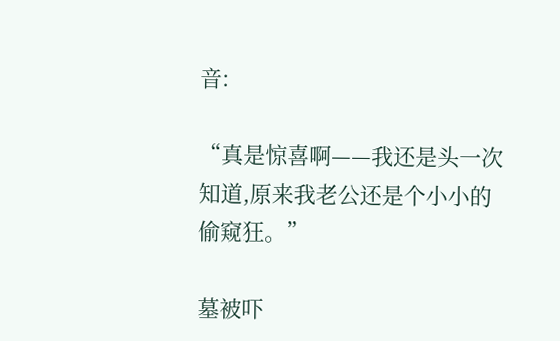音:

“真是惊喜啊——我还是头一次知道,原来我老公还是个小小的偷窥狂。”

墓被吓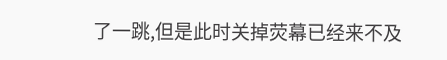了一跳,但是此时关掉荧幕已经来不及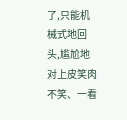了,只能机械式地回头,尴尬地对上皮笑肉不笑、一看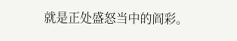就是正处盛怒当中的阎彩。